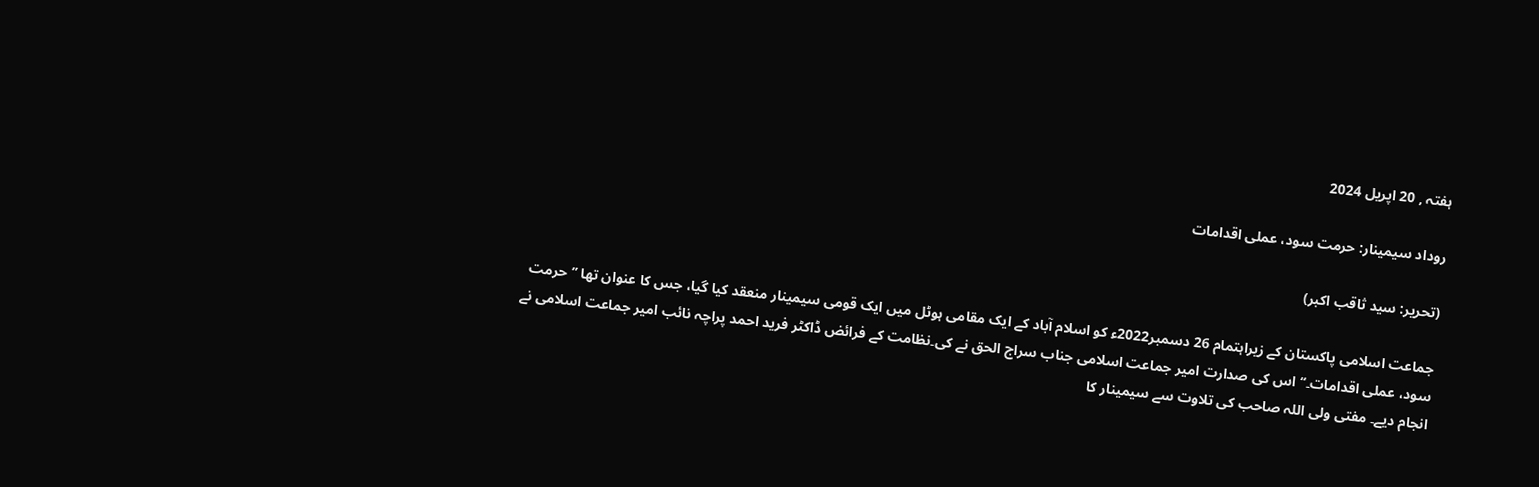ہفتہ , 20 اپریل 2024

روداد سیمینار: حرمت سود، عملی اقدامات

(تحریر: سید ثاقب اکبر)

جماعت اسلامی پاکستان کے زیراہتمام 26 دسمبر2022ء کو اسلام آباد کے ایک مقامی ہوٹل میں ایک قومی سیمینار منعقد کیا گیا، جس کا عنوان تھا ’’حرمت سود، عملی اقدامات۔‘‘ اس کی صدارت امیر جماعت اسلامی جناب سراج الحق نے کی۔نظامت کے فرائض ڈاکٹر فرید احمد پراچہ نائب امیر جماعت اسلامی نے انجام دیے۔ مفتی ولی اللہ صاحب کی تلاوت سے سیمینار کا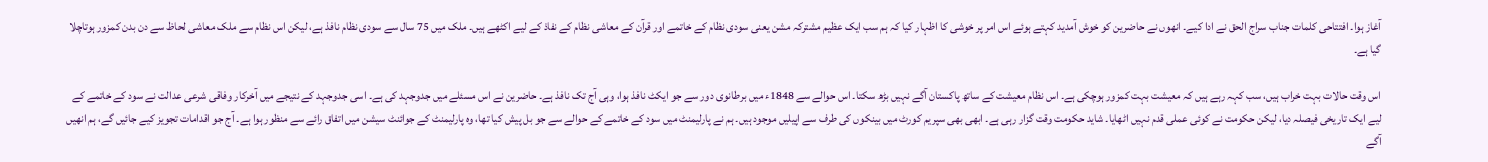آغاز ہوا۔ افتتاحی کلمات جناب سراج الحق نے ادا کیے۔ انھوں نے حاضرین کو خوش آمدید کہتے ہوئے اس امر پر خوشی کا اظہار کیا کہ ہم سب ایک عظیم مشترکہ مشن یعنی سودی نظام کے خاتمے اور قرآن کے معاشی نظام کے نفاذ کے لیے اکٹھے ہیں۔ ملک میں 75 سال سے سودی نظام نافذ ہے، لیکن اس نظام سے ملک معاشی لحاظ سے دن بدن کمزور ہوتاچلا گیا ہے۔

اس وقت حالات بہت خراب ہیں، سب کہہ رہے ہیں کہ معیشت بہت کمزور ہوچکی ہے۔ اس نظام معیشت کے ساتھ پاکستان آگے نہیں بڑھ سکتا۔ اس حوالے سے 1848ء میں برطانوی دور سے جو ایکٹ نافذ ہوا، وہی آج تک نافذ ہے۔ حاضرین نے اس مسئلے میں جدوجہد کی ہے۔ اسی جدوجہد کے نتیجے میں آخرکار وفاقی شرعی عدالت نے سود کے خاتمے کے لیے ایک تاریخی فیصلہ دیا، لیکن حکومت نے کوئی عملی قدم نہیں اٹھایا۔ شاید حکومت وقت گزار رہی ہے۔ ابھی بھی سپریم کورٹ میں بینکوں کی طرف سے اپیلیں موجود ہیں۔ ہم نے پارلیمنٹ میں سود کے خاتمے کے حوالے سے جو بل پیش کیا تھا، وہ پارلیمنٹ کے جوائنٹ سیشن میں اتفاق رائے سے منظور ہوا ہے۔ آج جو اقدامات تجویز کیے جائیں گے، ہم انھیں آگے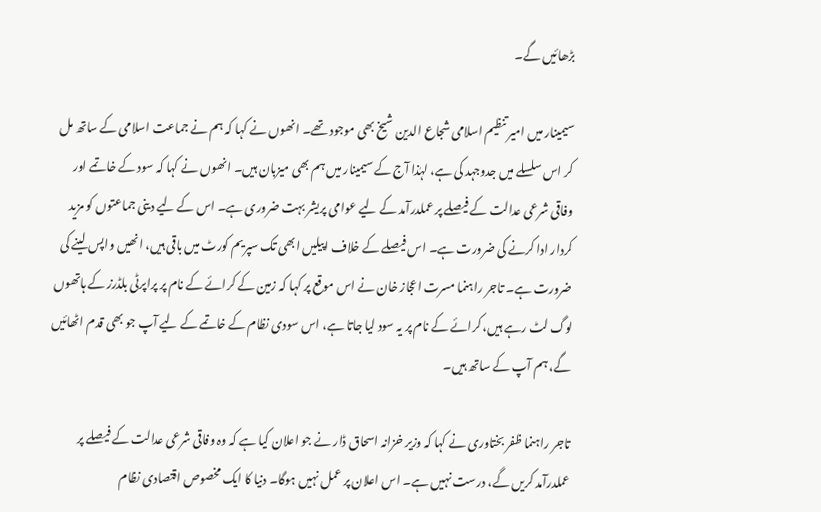بڑھائیں گے۔

سیمینار میں امیر تنظیم اسلامی شجاع الدین شیخ بھی موجود تھے۔ انھوں نے کہا کہ ہم نے جماعت اسلامی کے ساتھ مل کر اس سلسلے میں جدوجہد کی ہے، لہٰذا آج کے سیمینار میں ہم بھی میزبان ہیں۔ انھوں نے کہا کہ سود کے خاتمے اور وفاقی شرعی عدالت کے فیصلے پر عملدرآمد کے لیے عوامی پریشر بہت ضروری ہے۔ اس کے لیے دینی جماعتوں کو مزید کردار ادا کرنے کی ضرورت ہے۔ اس فیصلے کے خلاف اپیلیں ابھی تک سپریم کورٹ میں باقی ہیں، انھیں واپس لینے کی ضرورت ہے۔ تاجر راہنما مسرت اعجاز خان نے اس موقع پر کہا کہ زمین کے کرائے کے نام پر پراپرٹی بلڈرز کے ہاتھوں لوگ لٹ رہے ہیں، کرائے کے نام پر یہ سود لیا جاتا ہے، اس سودی نظام کے خاتمے کے لیے آپ جو بھی قدم اٹھائیں گے، ہم آپ کے ساتھ ہیں۔

تاجر راہنما ظفر بختاوری نے کہا کہ وزیر خزانہ اسحاق ڈار نے جو اعلان کیا ہے کہ وہ وفاقی شرعی عدالت کے فیصلے پر عملدرآمد کریں گے، درست نہیں ہے۔ اس اعلان پر عمل نہیں ہوگا۔ دنیا کا ایک مخصوص اقتصادی نظام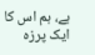ہے، ہم اس کا ایک پرزہ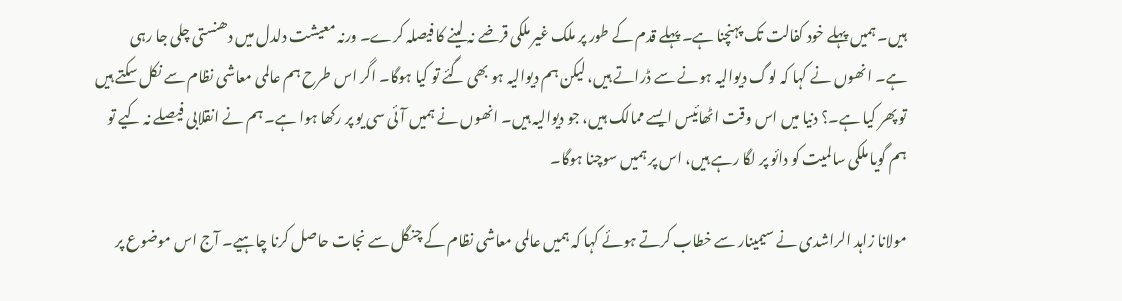ہیں۔ ہمیں پہلے خود کفالت تک پہنچنا ہے۔ پہلے قدم کے طور پر ملک غیر ملکی قرضے نہ لینے کا فیصلہ کرے۔ ورنہ معیشت دلدل میں دھنستی چلی جا رہی ہے۔ انھوں نے کہا کہ لوگ دیوالیہ ہونے سے ڈراتے ہیں، لیکن ہم دیوالیہ ہو بھی گئے تو کیا ہوگا۔ اگر اس طرح ہم عالمی معاشی نظام سے نکل سکتے ہیں تو پھر کیا ہے۔؟ دنیا میں اس وقت اٹھائیس ایسے ممالک ہیں، جو دیوالیہ ہیں۔ انھوں نے ہمیں آئی سی یو پر رکھا ہوا ہے۔ ہم نے انقلابی فیصلے نہ کیے تو ہم گویا ملکی سالمیت کو دائو پر لگا رہے ہیں، اس پر ہمیں سوچنا ہوگا۔

مولانا زاہد الراشدی نے سیمینار سے خطاب کرتے ہوئے کہا کہ ہمیں عالمی معاشی نظام کے چنگل سے نجات حاصل کرنا چاہیے۔ آج اس موضوع پر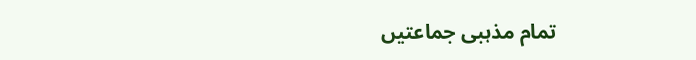تمام مذہبی جماعتیں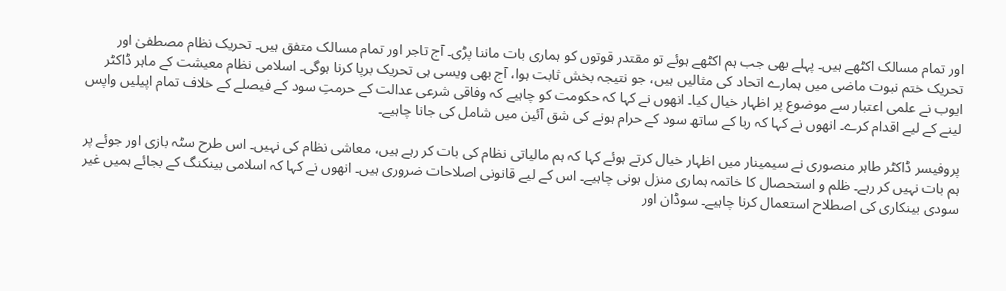اور تمام مسالک اکٹھے ہیں۔ پہلے بھی جب ہم اکٹھے ہوئے تو مقتدر قوتوں کو ہماری بات ماننا پڑی۔ آج تاجر اور تمام مسالک متفق ہیں۔ تحریک نظام مصطفیٰ اور تحریک ختم نبوت ماضی میں ہمارے اتحاد کی مثالیں ہیں، جو نتیجہ بخش ثابت ہوا، آج بھی ویسی ہی تحریک برپا کرنا ہوگی۔ اسلامی نظام معیشت کے ماہر ڈاکٹر ایوب نے علمی اعتبار سے موضوع پر اظہار خیال کیا۔ انھوں نے کہا کہ حکومت کو چاہیے کہ وفاقی شرعی عدالت کے حرمتِ سود کے فیصلے کے خلاف تمام اپیلیں واپس لینے کے لیے اقدام کرے۔ انھوں نے کہا کہ ربا کے ساتھ سود کے حرام ہونے کی شق آئین میں شامل کی جانا چاہیے۔

پروفیسر ڈاکٹر طاہر منصوری نے سیمینار میں اظہار خیال کرتے ہوئے کہا کہ ہم مالیاتی نظام کی بات کر رہے ہیں، معاشی نظام کی نہیں۔ اس طرح سٹہ بازی اور جوئے پر ہم بات نہیں کر رہے۔ ظلم و استحصال کا خاتمہ ہماری منزل ہونی چاہیے۔ اس کے لیے قانونی اصلاحات ضروری ہیں۔ انھوں نے کہا کہ اسلامی بینکنگ کے بجائے ہمیں غیر سودی بینکاری کی اصطلاح استعمال کرنا چاہیے۔ سوڈان اور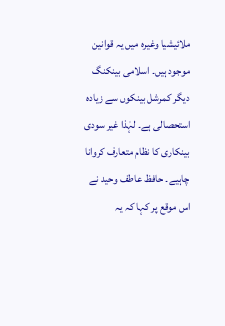ملائیشیا وغیرہ میں یہ قوانین موجود ہیں۔ اسلامی بینکنگ دیگر کمرشل بینکوں سے زیادہ استحصالی ہے۔ لہٰذا غیر سودی بینکاری کا نظام متعارف کروانا چاہیے۔ حافظ عاطف وحید نے اس موقع پر کہا کہ یہ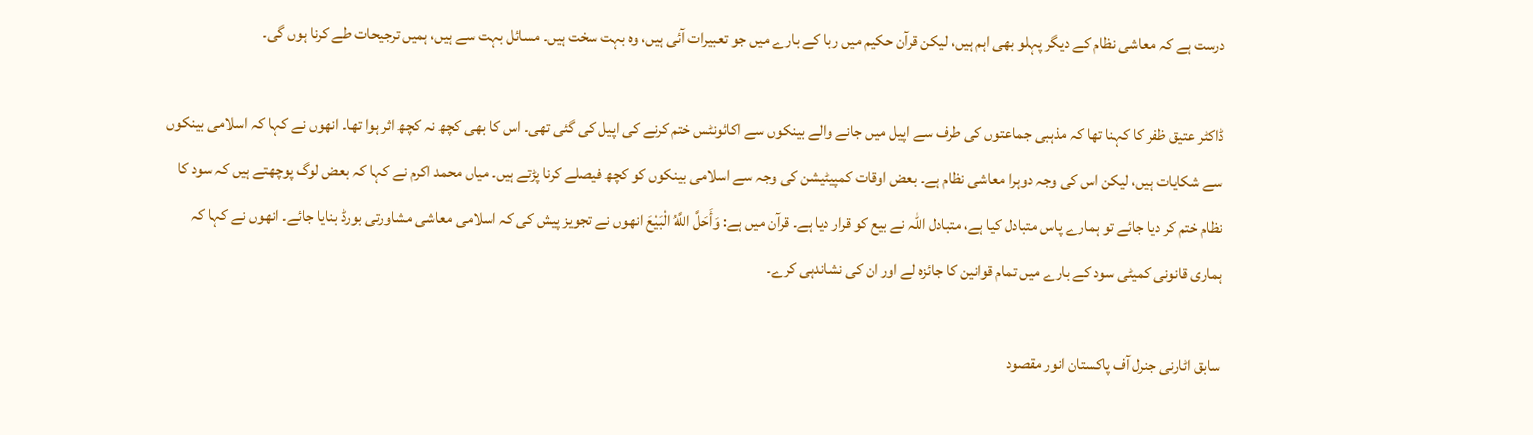درست ہے کہ معاشی نظام کے دیگر پہلو بھی اہم ہیں، لیکن قرآن حکیم میں ربا کے بارے میں جو تعبیرات آئی ہیں، وہ بہت سخت ہیں۔ مسائل بہت سے ہیں، ہمیں ترجیحات طے کرنا ہوں گی۔

ڈاکٹر عتیق ظفر کا کہنا تھا کہ مذہبی جماعتوں کی طرف سے اپیل میں جانے والے بینکوں سے اکائونٹس ختم کرنے کی اپیل کی گئی تھی۔ اس کا بھی کچھ نہ کچھ اثر ہوا تھا۔ انھوں نے کہا کہ اسلامی بینکوں سے شکایات ہیں، لیکن اس کی وجہ دوہرا معاشی نظام ہے۔ بعض اوقات کمپیٹیشن کی وجہ سے اسلامی بینکوں کو کچھ فیصلے کرنا پڑتے ہیں۔ میاں محمد اکرم نے کہا کہ بعض لوگ پوچھتے ہیں کہ سود کا نظام ختم کر دیا جائے تو ہمارے پاس متبادل کیا ہے، متبادل اللہ نے بیع کو قرار دیا ہے۔ قرآن میں ہے: وَأَحَلَّ اللَّهُ الْبَيْعَ انھوں نے تجویز پیش کی کہ اسلامی معاشی مشاورتی بورڈ بنایا جائے۔ انھوں نے کہا کہ ہماری قانونی کمیٹی سود کے بارے میں تمام قوانین کا جائزہ لے اور ان کی نشاندہی کرے۔

سابق اٹارنی جنرل آف پاکستان انور مقصود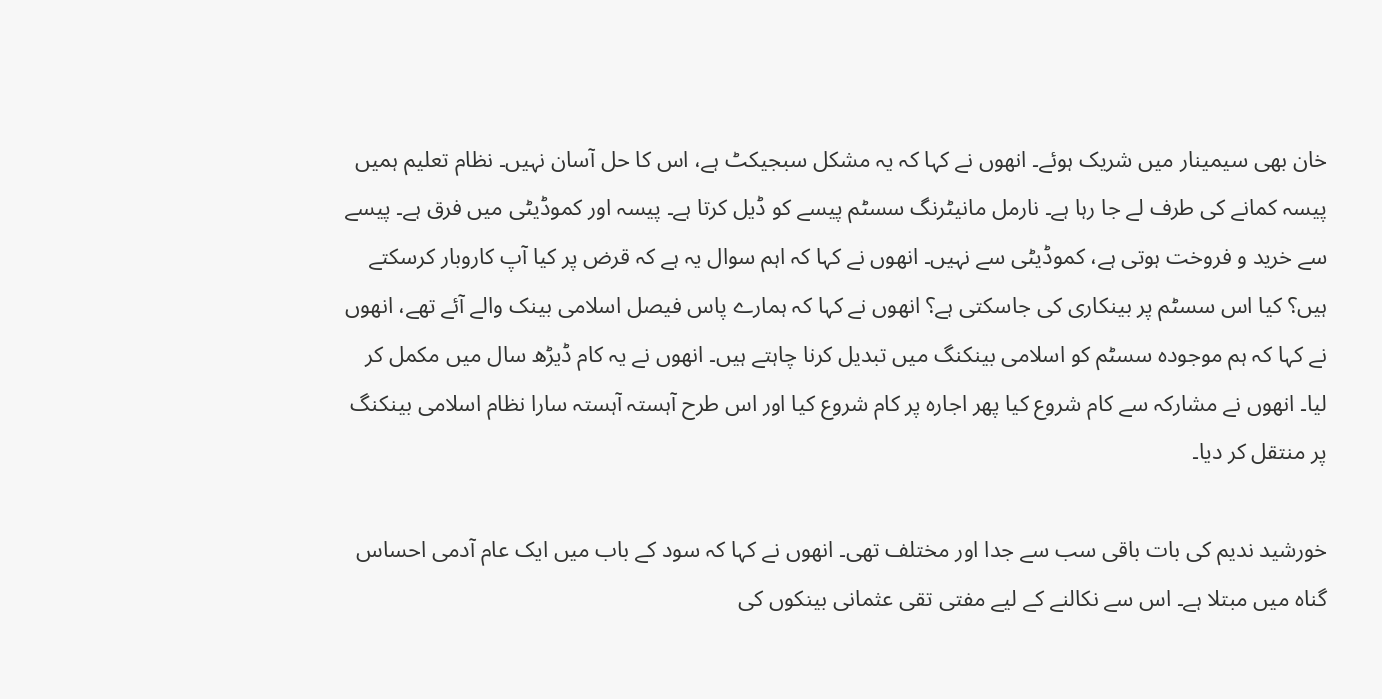خان بھی سیمینار میں شریک ہوئے۔ انھوں نے کہا کہ یہ مشکل سبجیکٹ ہے، اس کا حل آسان نہیں۔ نظام تعلیم ہمیں پیسہ کمانے کی طرف لے جا رہا ہے۔ نارمل مانیٹرنگ سسٹم پیسے کو ڈیل کرتا ہے۔ پیسہ اور کموڈیٹی میں فرق ہے۔ پیسے سے خرید و فروخت ہوتی ہے، کموڈیٹی سے نہیں۔ انھوں نے کہا کہ اہم سوال یہ ہے کہ قرض پر کیا آپ کاروبار کرسکتے ہیں؟ کیا اس سسٹم پر بینکاری کی جاسکتی ہے؟ انھوں نے کہا کہ ہمارے پاس فیصل اسلامی بینک والے آئے تھے، انھوں نے کہا کہ ہم موجودہ سسٹم کو اسلامی بینکنگ میں تبدیل کرنا چاہتے ہیں۔ انھوں نے یہ کام ڈیڑھ سال میں مکمل کر لیا۔ انھوں نے مشارکہ سے کام شروع کیا پھر اجارہ پر کام شروع کیا اور اس طرح آہستہ آہستہ سارا نظام اسلامی بینکنگ پر منتقل کر دیا۔

خورشید ندیم کی بات باقی سب سے جدا اور مختلف تھی۔ انھوں نے کہا کہ سود کے باب میں ایک عام آدمی احساس گناہ میں مبتلا ہے۔ اس سے نکالنے کے لیے مفتی تقی عثمانی بینکوں کی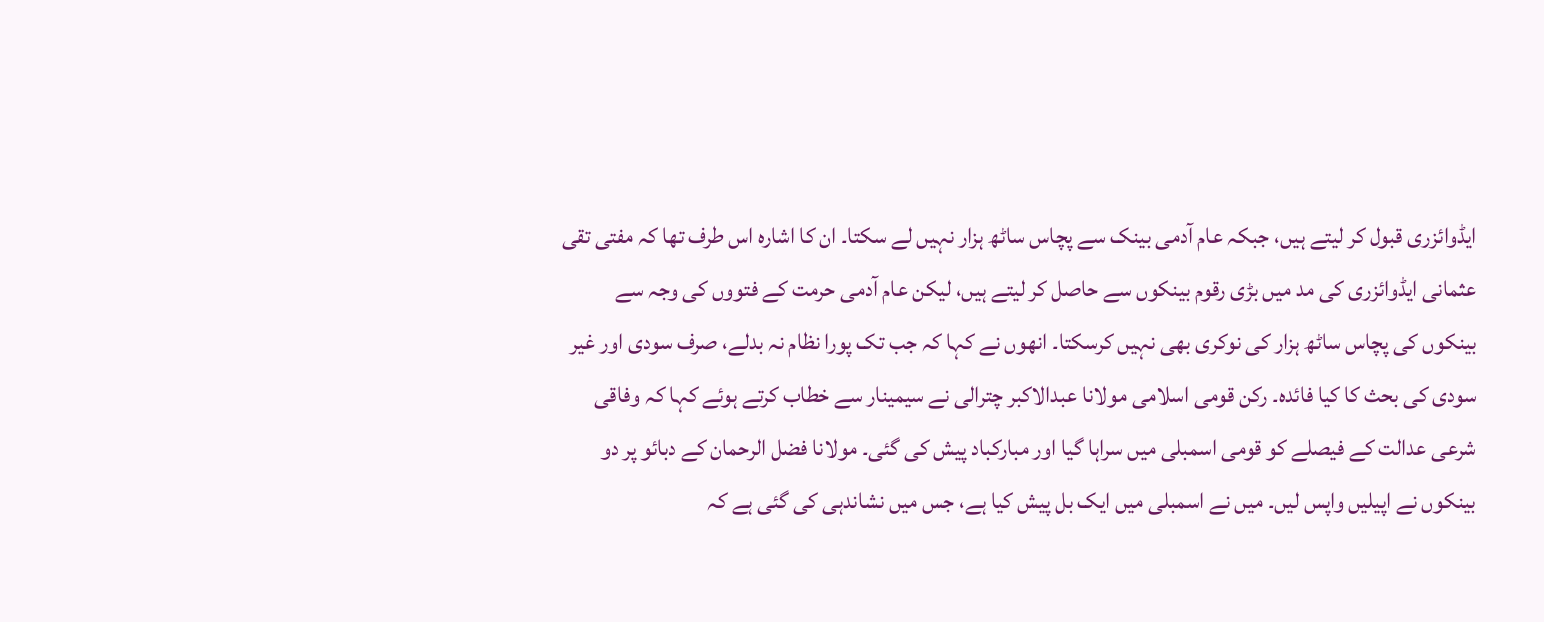ایڈوائزری قبول کر لیتے ہیں، جبکہ عام آدمی بینک سے پچاس ساٹھ ہزار نہیں لے سکتا۔ ان کا اشارہ اس طرف تھا کہ مفتی تقی عثمانی ایڈوائزری کی مد میں بڑی رقوم بینکوں سے حاصل کر لیتے ہیں، لیکن عام آدمی حرمت کے فتووں کی وجہ سے بینکوں کی پچاس ساٹھ ہزار کی نوکری بھی نہیں کرسکتا۔ انھوں نے کہا کہ جب تک پورا نظام نہ بدلے، صرف سودی اور غیر سودی کی بحث کا کیا فائدہ۔ رکن قومی اسلامی مولانا عبدالاکبر چترالی نے سیمینار سے خطاب کرتے ہوئے کہا کہ وفاقی شرعی عدالت کے فیصلے کو قومی اسمبلی میں سراہا گیا اور مبارکباد پیش کی گئی۔ مولانا فضل الرحمان کے دبائو پر دو بینکوں نے اپیلیں واپس لیں۔ میں نے اسمبلی میں ایک بل پیش کیا ہے، جس میں نشاندہی کی گئی ہے کہ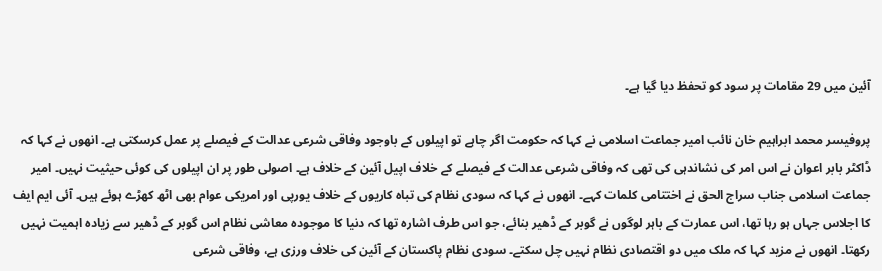آئین میں 29 مقامات پر سود کو تحفظ دیا گیا ہے۔

پروفیسر محمد ابراہیم خان نائب امیر جماعت اسلامی نے کہا کہ حکومت اگر چاہے تو اپیلوں کے باوجود وفاقی شرعی عدالت کے فیصلے پر عمل کرسکتی ہے۔ انھوں نے کہا کہ ڈاکٹر بابر اعوان نے اس امر کی نشاندہی کی تھی کہ وفاقی شرعی عدالت کے فیصلے کے خلاف اپیل آئین کے خلاف ہے۔ اصولی طور پر ان اپیلوں کی کوئی حیثیت نہیں۔ امیر جماعت اسلامی جناب سراج الحق نے اختتامی کلمات کہے۔ انھوں نے کہا کہ سودی نظام کی تباہ کاریوں کے خلاف یورپی اور امریکی عوام بھی اٹھ کھڑے ہوئے ہیں۔ آئی ایم ایف کا اجلاس جہاں ہو رہا تھا، اس عمارت کے باہر لوگوں نے گوبر کے ڈھیر بنائے، جو اس طرف اشارہ تھا کہ دنیا کا موجودہ معاشی نظام اس گوبر کے ڈھیر سے زیادہ اہمیت نہیں رکھتا۔ انھوں نے مزید کہا کہ ملک میں دو اقتصادی نظام نہیں چل سکتے۔ سودی نظام پاکستان کے آئین کی خلاف ورزی ہے، وفاقی شرعی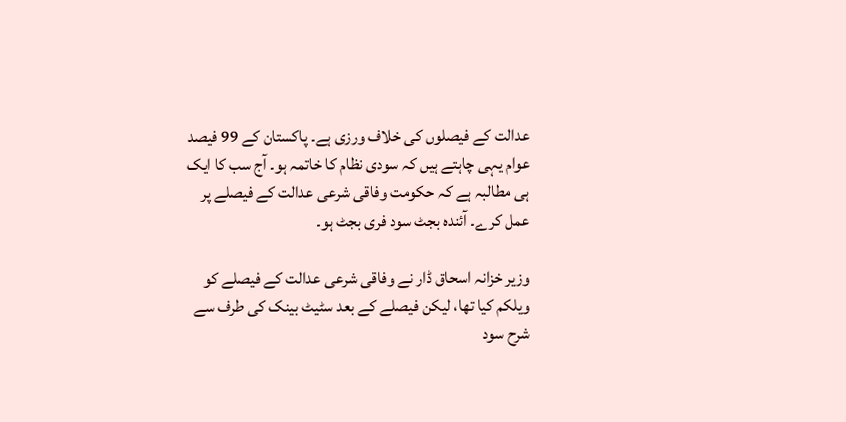عدالت کے فیصلوں کی خلاف ورزی ہے۔ پاکستان کے 99 فیصد عوام یہی چاہتے ہیں کہ سودی نظام کا خاتمہ ہو۔ آج سب کا ایک ہی مطالبہ ہے کہ حکومت وفاقی شرعی عدالت کے فیصلے پر عمل کرے۔ آئندہ بجٹ سود فری بجٹ ہو۔

وزیر خزانہ اسحاق ڈار نے وفاقی شرعی عدالت کے فیصلے کو ویلکم کیا تھا، لیکن فیصلے کے بعد سٹیٹ بینک کی طرف سے شرح سود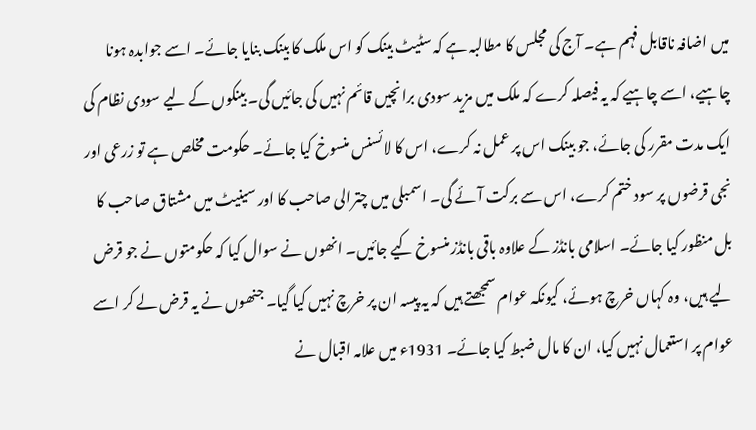میں اضافہ ناقابل فہم ہے۔ آج کی مجلس کا مطالبہ ہے کہ سٹیٹ بینک کو اس ملک کا بینک بنایا جائے۔ اسے جوابدہ ہونا چاہیے، اسے چاہیے کہ یہ فیصلہ کرے کہ ملک میں مزید سودی برانچیں قائم نہیں کی جائیں گی۔ بینکوں کے لیے سودی نظام کی ایک مدت مقرر کی جائے، جو بینک اس پر عمل نہ کرے، اس کا لائسنس منسوخ کیا جائے۔ حکومت مخلص ہے تو زرعی اور نجی قرضوں پر سود ختم کرے، اس سے برکت آئے گی۔ اسمبلی میں چترالی صاحب کا اور سینیٹ میں مشتاق صاحب کا بل منظور کیا جائے۔ اسلامی بانڈز کے علاوہ باقی بانڈز منسوخ کیے جائیں۔ انھوں نے سوال کیا کہ حکومتوں نے جو قرض لیے ہیں، وہ کہاں خرچ ہوئے، کیونکہ عوام سمجھتے ہیں کہ یہ پیسہ ان پر خرچ نہیں کیا گیا۔ جنھوں نے یہ قرض لے کر اسے عوام پر استعمال نہیں کیا، ان کا مال ضبط کیا جائے۔ 1931ء میں علامہ اقبال نے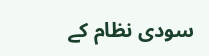سودی نظام کے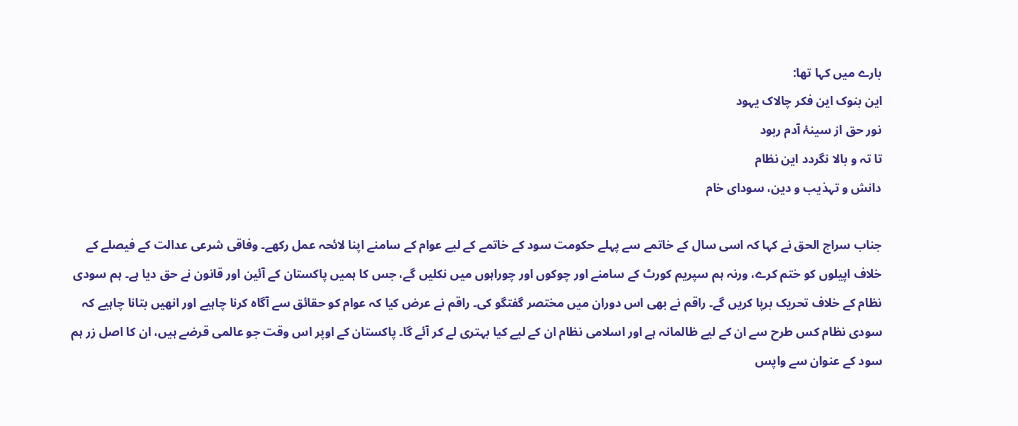بارے میں کہا تھا:
این بنوک این فکر چالاک یہود
نور حق از سینۂ آدم ربود
تا تہ و بالا نگردد این نظام
دانش و تہذیب و دین، سودای خام

جناب سراج الحق نے کہا کہ اسی سال کے خاتمے سے پہلے حکومت سود کے خاتمے کے لیے عوام کے سامنے اپنا لائحہ عمل رکھے۔ وفاقی شرعی عدالت کے فیصلے کے خلاف اپیلوں کو ختم کرے، ورنہ ہم سپریم کورٹ کے سامنے اور چوکوں اور چوراہوں میں نکلیں گے، جس کا ہمیں پاکستان کے آئین اور قانون نے حق دیا ہے۔ ہم سودی نظام کے خلاف تحریک برپا کریں گے۔ راقم نے بھی اس دوران میں مختصر گفتگو کی۔ راقم نے عرض کیا کہ عوام کو حقائق سے آگاہ کرنا چاہیے اور انھیں بتانا چاہیے کہ سودی نظام کس طرح سے ان کے لیے ظالمانہ ہے اور اسلامی نظام ان کے لیے کیا بہتری لے کر آئے گا۔ پاکستان کے اوپر اس وقت جو عالمی قرضے ہیں، ان کا اصل زر ہم سود کے عنوان سے واپس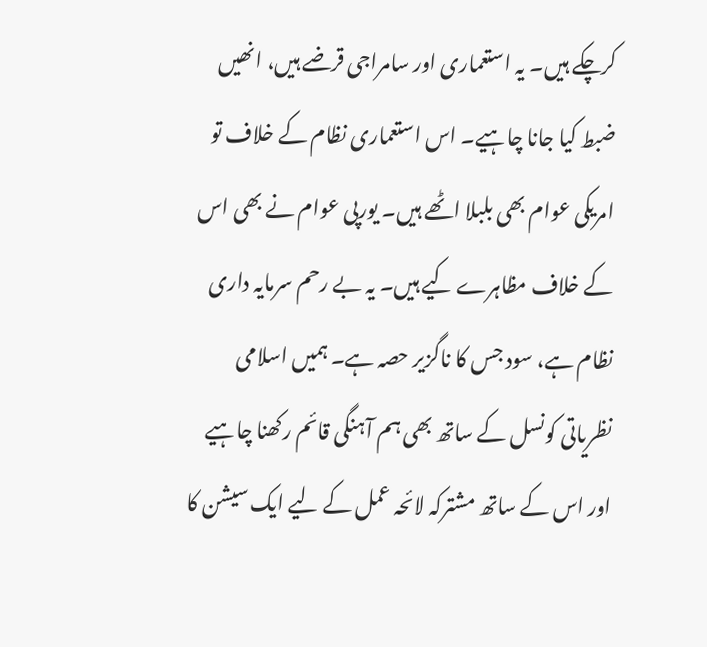کرچکے ہیں۔ یہ استعماری اور سامراجی قرضے ہیں، انھیں ضبط کیا جانا چاہیے۔ اس استعماری نظام کے خلاف تو امریکی عوام بھی بلبلا اٹھے ہیں۔ یورپی عوام نے بھی اس کے خلاف مظاہرے کیے ہیں۔ یہ بے رحم سرمایہ داری نظام ہے، سود جس کا ناگزیر حصہ ہے۔ ہمیں اسلامی نظریاتی کونسل کے ساتھ بھی ہم آہنگی قائم رکھنا چاہیے اور اس کے ساتھ مشترکہ لائحہ عمل کے لیے ایک سیشن کا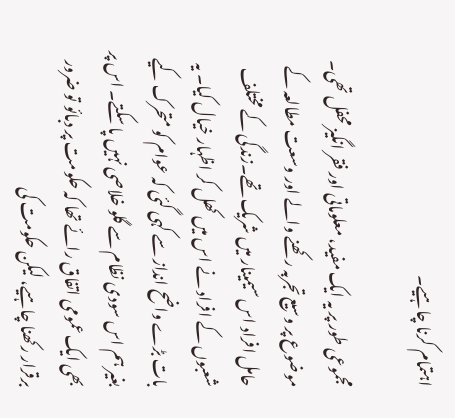اہتمام کرنا چاہیے۔

مجموعی طور پر یہ ایک مفید، معلوماتی اور فقر انگیز محفل تھی۔ موضوع پر وسیع تجربہ رکھنے والے اور وسعت مطالعہ کے حامل افراد اس سیمینار میں شریک تھے۔زندگی کے مختلف شعبوں کے افراد نے اس میں کھل کر اظہار خیال کیا۔ یہ بات بڑے واضح انداز سے کہی گئی کہ عوام کو متحرک کیے بغیر ہم اس سودی نظام سے گلو خلاصی نہیں پا سکتے۔ اس پر بھی ایک عمومی اتفاق رائے تھا کہ حکومت پر دبائو تو ضرور برقرار رکھنا چاہیے، لیکن حکومت کی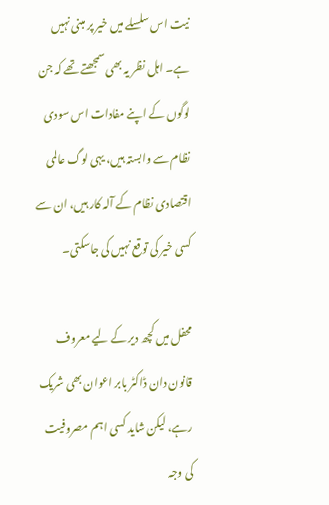نیت اس سلسلے میں خیر پر مبنی نہیں ہے۔ اہل نظر یہ بھی سمجھتے تھے کہ جن لوگوں کے اپنے مفادات اس سودی نظام سے وابستہ ہیں، یہی لوگ عالمی اقتصادی نظام کے آلہ کار ہیں، ان سے کسی خیر کی توقع نہیں کی جاسکتی۔

محفل میں کچھ دیر کے لیے معروف قانون دان ڈاکٹر بابر اعوان بھی شریک رہے، لیکن شاید کسی اہم مصروفیت کی وجہ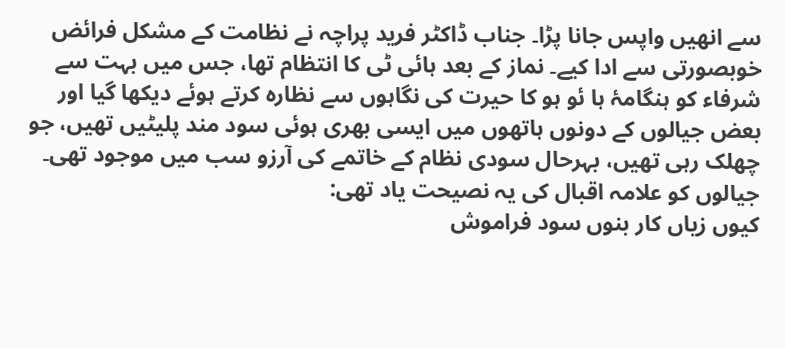سے انھیں واپس جانا پڑا۔ جناب ڈاکٹر فرید پراچہ نے نظامت کے مشکل فرائض خوبصورتی سے ادا کیے۔ نماز کے بعد ہائی ٹی کا انتظام تھا، جس میں بہت سے شرفاء کو ہنگامۂ ہا ئو ہو کا حیرت کی نگاہوں سے نظارہ کرتے ہوئے دیکھا گیا اور بعض جیالوں کے دونوں ہاتھوں میں ایسی بھری ہوئی سود مند پلیٹیں تھیں، جو چھلک رہی تھیں، بہرحال سودی نظام کے خاتمے کی آرزو سب میں موجود تھی۔ جیالوں کو علامہ اقبال کی یہ نصیحت یاد تھی:
کیوں زیاں کار بنوں سود فراموش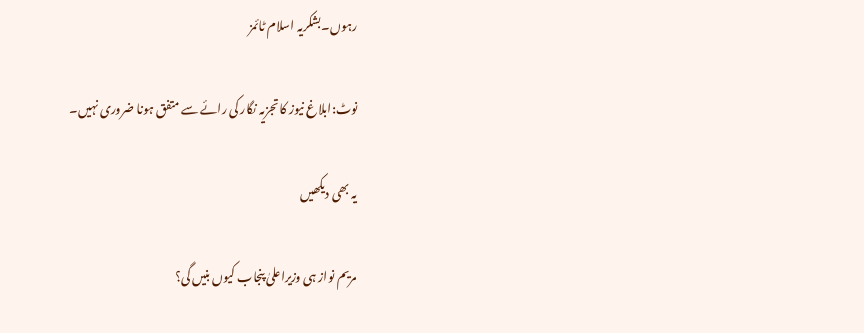رہوں۔بشکریہ اسلام ٹائمز

نوٹ:ابلاغ نیوز کا تجزیہ نگار کی رائے سے متفق ہونا ضروری نہیں۔

یہ بھی دیکھیں

مریم نواز ہی وزیراعلیٰ پنجاب کیوں بنیں گی؟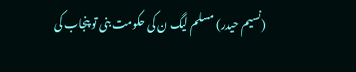(نسیم حیدر) مسلم لیگ ن کی حکومت بنی تو پنجاب کی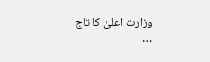وزارت اعلیٰ کا تاج …